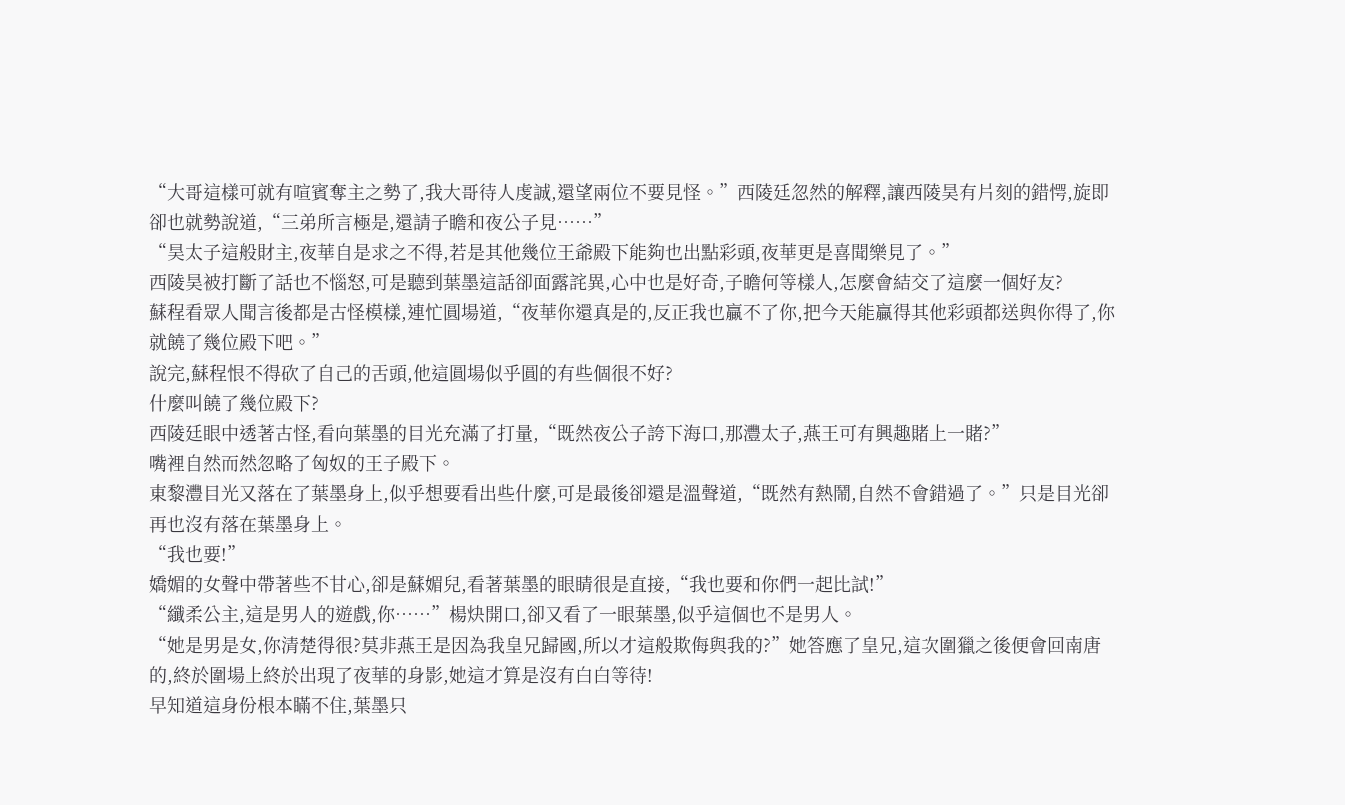“大哥這樣可就有喧賓奪主之勢了,我大哥待人虔誠,還望兩位不要見怪。”西陵廷忽然的解釋,讓西陵昊有片刻的錯愕,旋即卻也就勢說道,“三弟所言極是,還請子瞻和夜公子見……”
“昊太子這般財主,夜華自是求之不得,若是其他幾位王爺殿下能夠也出點彩頭,夜華更是喜聞樂見了。”
西陵昊被打斷了話也不惱怒,可是聽到葉墨這話卻面露詫異,心中也是好奇,子瞻何等樣人,怎麼會結交了這麼一個好友?
蘇程看眾人聞言後都是古怪模樣,連忙圓場道,“夜華你還真是的,反正我也贏不了你,把今天能贏得其他彩頭都送與你得了,你就饒了幾位殿下吧。”
說完,蘇程恨不得砍了自己的舌頭,他這圓場似乎圓的有些個很不好?
什麼叫饒了幾位殿下?
西陵廷眼中透著古怪,看向葉墨的目光充滿了打量,“既然夜公子誇下海口,那灃太子,燕王可有興趣賭上一賭?”
嘴裡自然而然忽略了匈奴的王子殿下。
東黎灃目光又落在了葉墨身上,似乎想要看出些什麼,可是最後卻還是溫聲道,“既然有熱鬧,自然不會錯過了。”只是目光卻再也沒有落在葉墨身上。
“我也要!”
嬌媚的女聲中帶著些不甘心,卻是蘇媚兒,看著葉墨的眼睛很是直接,“我也要和你們一起比試!”
“纖柔公主,這是男人的遊戲,你……”楊炔開口,卻又看了一眼葉墨,似乎這個也不是男人。
“她是男是女,你清楚得很?莫非燕王是因為我皇兄歸國,所以才這般欺侮與我的?”她答應了皇兄,這次圍獵之後便會回南唐的,終於圍場上終於出現了夜華的身影,她這才算是沒有白白等待!
早知道這身份根本瞞不住,葉墨只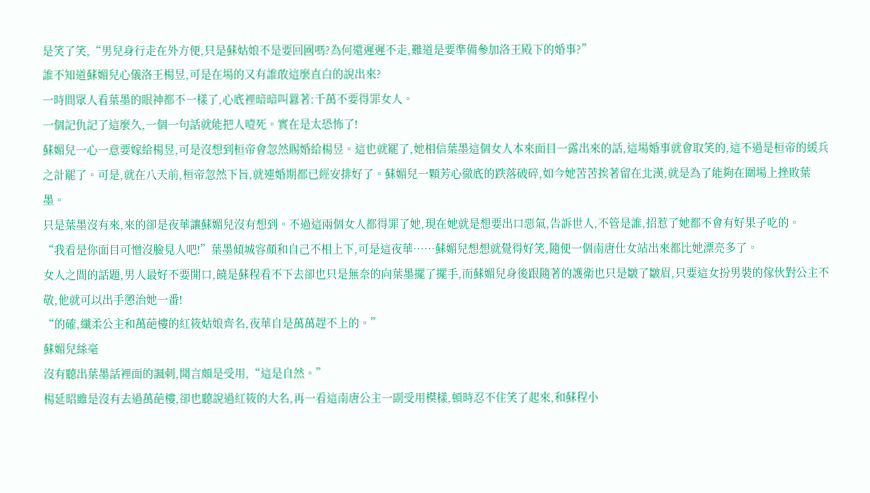是笑了笑,“男兒身行走在外方便,只是蘇姑娘不是要回國嗎?為何還遲遲不走,難道是要準備參加洛王殿下的婚事?”
誰不知道蘇媚兒心儀洛王楊昱,可是在場的又有誰敢這麼直白的說出來?
一時間眾人看葉墨的眼神都不一樣了,心底裡暗暗叫囂著:千萬不要得罪女人。
一個記仇記了這麼久,一個一句話就能把人噎死。實在是太恐怖了!
蘇媚兒一心一意要嫁給楊昱,可是沒想到桓帝會忽然賜婚給楊昱。這也就罷了,她相信葉墨這個女人本來面目一露出來的話,這場婚事就會取笑的,這不過是桓帝的緩兵之計罷了。可是,就在八天前,桓帝忽然下旨,就連婚期都已經安排好了。蘇媚兒一顆芳心徹底的跌落破碎,如今她苦苦挨著留在北漢,就是為了能夠在圍場上挫敗葉墨。
只是葉墨沒有來,來的卻是夜華讓蘇媚兒沒有想到。不過這兩個女人都得罪了她,現在她就是想要出口惡氣,告訴世人,不管是誰,招惹了她都不會有好果子吃的。
“我看是你面目可憎沒臉見人吧!”葉墨傾城容顏和自己不相上下,可是這夜華……蘇媚兒想想就覺得好笑,隨便一個南唐仕女站出來都比她漂亮多了。
女人之間的話題,男人最好不要開口,饒是蘇程看不下去卻也只是無奈的向葉墨擺了擺手,而蘇媚兒身後跟隨著的護衛也只是皺了皺眉,只要這女扮男裝的傢伙對公主不敬,他就可以出手懲治她一番!
“的確,纖柔公主和萬葩樓的紅筱姑娘齊名,夜華自是萬萬趕不上的。”
蘇媚兒絲毫
沒有聽出葉墨話裡面的諷刺,聞言頗是受用,“這是自然。”
楊延昭雖是沒有去過萬葩樓,卻也聽說過紅筱的大名,再一看這南唐公主一副受用模樣,頓時忍不住笑了起來,和蘇程小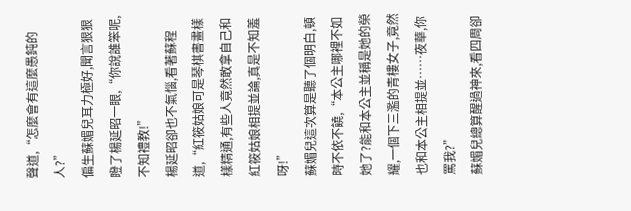聲道,“怎麼會有這麼愚鈍的人?”
偏生蘇媚兒耳力極好,聞言狠狠瞪了楊延昭一眼,“你說誰笨呢,不知禮教!”
楊延昭卻也不氣惱,看著蘇程道,“紅筱姑娘可是琴棋書畫樣樣精通,有些人竟然敢拿自己和紅筱姑娘相提並論,真是不知羞呀!”
蘇媚兒這次算是聽了個明白,頓時不依不饒,“本公主哪裡不如她了?能和本公主並稱是她的榮耀,一個下三濫的青樓女子,竟然也和本公主相提並……夜華,你罵我?”
蘇媚兒總算醒過神來,看四周卻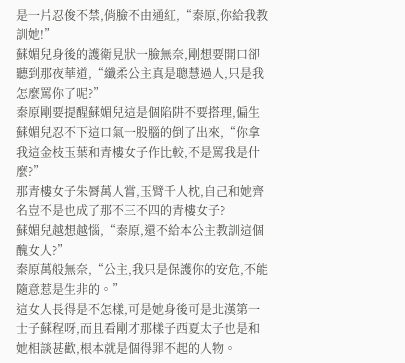是一片忍俊不禁,俏臉不由通紅,“秦原,你給我教訓她!”
蘇媚兒身後的護衛見狀一臉無奈,剛想要開口卻聽到那夜華道,“纖柔公主真是聰慧過人,只是我怎麼罵你了呢?”
秦原剛要提醒蘇媚兒這是個陷阱不要搭理,偏生蘇媚兒忍不下這口氣一股腦的倒了出來,“你拿我這金枝玉葉和青樓女子作比較,不是罵我是什麼?”
那青樓女子朱脣萬人嘗,玉臂千人枕,自己和她齊名豈不是也成了那不三不四的青樓女子?
蘇媚兒越想越惱,“秦原,還不給本公主教訓這個醜女人?”
秦原萬般無奈,“公主,我只是保護你的安危,不能隨意惹是生非的。”
這女人長得是不怎樣,可是她身後可是北漢第一士子蘇程呀,而且看剛才那樣子西夏太子也是和她相談甚歡,根本就是個得罪不起的人物。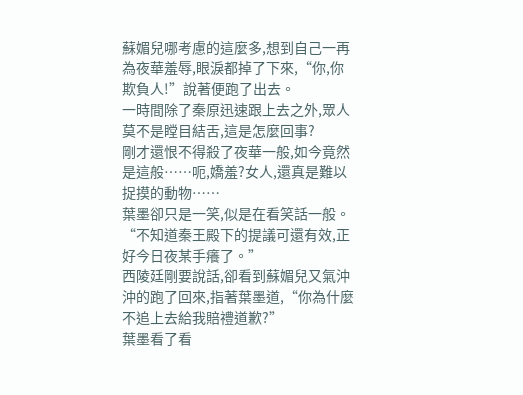蘇媚兒哪考慮的這麼多,想到自己一再為夜華羞辱,眼淚都掉了下來,“你,你欺負人!”說著便跑了出去。
一時間除了秦原迅速跟上去之外,眾人莫不是瞠目結舌,這是怎麼回事?
剛才還恨不得殺了夜華一般,如今竟然是這般……呃,嬌羞?女人,還真是難以捉摸的動物……
葉墨卻只是一笑,似是在看笑話一般。
“不知道秦王殿下的提議可還有效,正好今日夜某手癢了。”
西陵廷剛要說話,卻看到蘇媚兒又氣沖沖的跑了回來,指著葉墨道,“你為什麼不追上去給我賠禮道歉?”
葉墨看了看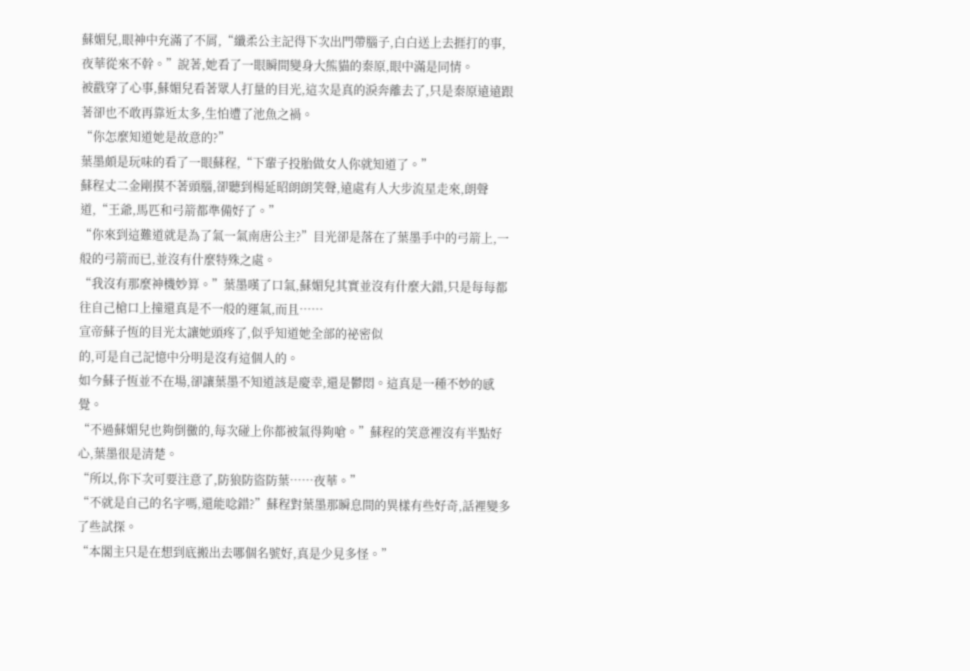蘇媚兒,眼神中充滿了不屑,“纖柔公主記得下次出門帶腦子,白白送上去捱打的事,夜華從來不幹。”說著,她看了一眼瞬間變身大熊貓的秦原,眼中滿是同情。
被戳穿了心事,蘇媚兒看著眾人打量的目光,這次是真的淚奔離去了,只是秦原遠遠跟著卻也不敢再靠近太多,生怕遭了池魚之禍。
“你怎麼知道她是故意的?”
葉墨頗是玩味的看了一眼蘇程,“下輩子投胎做女人你就知道了。”
蘇程丈二金剛摸不著頭腦,卻聽到楊延昭朗朗笑聲,遠處有人大步流星走來,朗聲道,“王爺,馬匹和弓箭都準備好了。”
“你來到這難道就是為了氣一氣南唐公主?”目光卻是落在了葉墨手中的弓箭上,一般的弓箭而已,並沒有什麼特殊之處。
“我沒有那麼神機妙算。”葉墨嘆了口氣,蘇媚兒其實並沒有什麼大錯,只是每每都往自己槍口上撞還真是不一般的運氣,而且……
宣帝蘇子恆的目光太讓她頭疼了,似乎知道她全部的祕密似
的,可是自己記憶中分明是沒有這個人的。
如今蘇子恆並不在場,卻讓葉墨不知道該是慶幸,還是鬱悶。這真是一種不妙的感覺。
“不過蘇媚兒也夠倒黴的,每次碰上你都被氣得夠嗆。”蘇程的笑意裡沒有半點好心,葉墨很是清楚。
“所以,你下次可要注意了,防狼防盜防葉……夜華。”
“不就是自己的名字嗎,還能唸錯?”蘇程對葉墨那瞬息間的異樣有些好奇,話裡變多了些試探。
“本閣主只是在想到底搬出去哪個名號好,真是少見多怪。”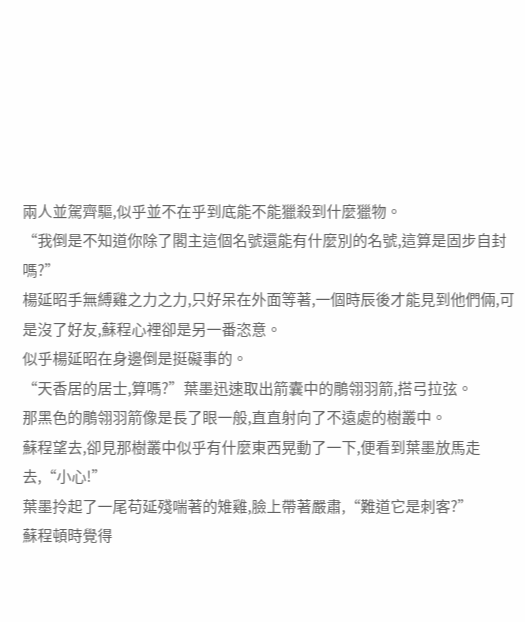兩人並駕齊驅,似乎並不在乎到底能不能獵殺到什麼獵物。
“我倒是不知道你除了閣主這個名號還能有什麼別的名號,這算是固步自封嗎?”
楊延昭手無縛雞之力之力,只好呆在外面等著,一個時辰後才能見到他們倆,可是沒了好友,蘇程心裡卻是另一番恣意。
似乎楊延昭在身邊倒是挺礙事的。
“天香居的居士,算嗎?”葉墨迅速取出箭囊中的鵰翎羽箭,搭弓拉弦。
那黑色的鵰翎羽箭像是長了眼一般,直直射向了不遠處的樹叢中。
蘇程望去,卻見那樹叢中似乎有什麼東西晃動了一下,便看到葉墨放馬走去,“小心!”
葉墨拎起了一尾苟延殘喘著的雉雞,臉上帶著嚴肅,“難道它是刺客?”
蘇程頓時覺得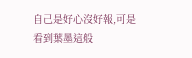自己是好心沒好報,可是看到葉墨這般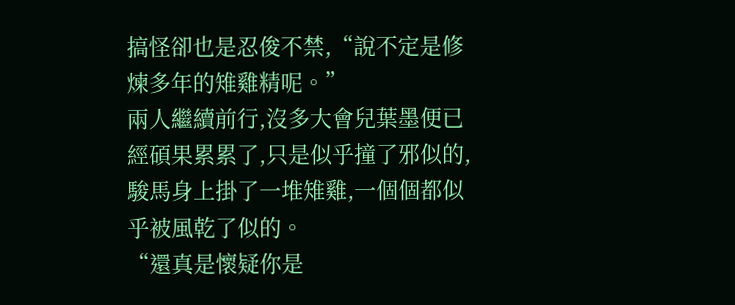搞怪卻也是忍俊不禁,“說不定是修煉多年的雉雞精呢。”
兩人繼續前行,沒多大會兒葉墨便已經碩果累累了,只是似乎撞了邪似的,駿馬身上掛了一堆雉雞,一個個都似乎被風乾了似的。
“還真是懷疑你是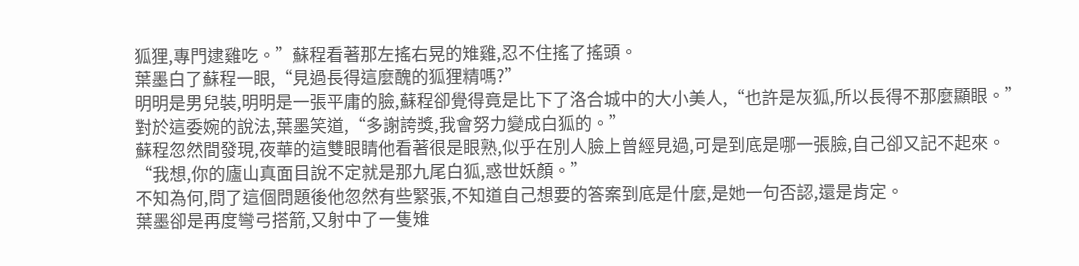狐狸,專門逮雞吃。”蘇程看著那左搖右晃的雉雞,忍不住搖了搖頭。
葉墨白了蘇程一眼,“見過長得這麼醜的狐狸精嗎?”
明明是男兒裝,明明是一張平庸的臉,蘇程卻覺得竟是比下了洛合城中的大小美人,“也許是灰狐,所以長得不那麼顯眼。”
對於這委婉的說法,葉墨笑道,“多謝誇獎,我會努力變成白狐的。”
蘇程忽然間發現,夜華的這雙眼睛他看著很是眼熟,似乎在別人臉上曾經見過,可是到底是哪一張臉,自己卻又記不起來。
“我想,你的廬山真面目說不定就是那九尾白狐,惑世妖顏。”
不知為何,問了這個問題後他忽然有些緊張,不知道自己想要的答案到底是什麼,是她一句否認,還是肯定。
葉墨卻是再度彎弓搭箭,又射中了一隻雉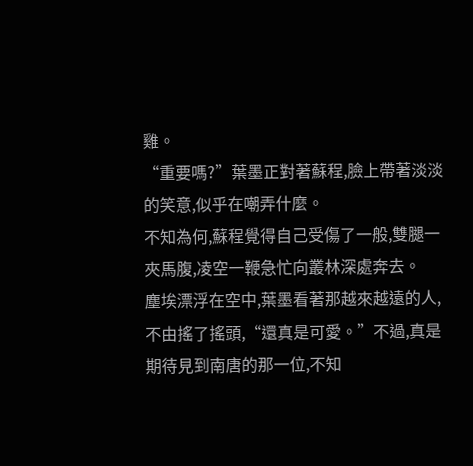雞。
“重要嗎?”葉墨正對著蘇程,臉上帶著淡淡的笑意,似乎在嘲弄什麼。
不知為何,蘇程覺得自己受傷了一般,雙腿一夾馬腹,凌空一鞭急忙向叢林深處奔去。
塵埃漂浮在空中,葉墨看著那越來越遠的人,不由搖了搖頭,“還真是可愛。”不過,真是期待見到南唐的那一位,不知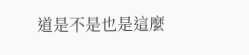道是不是也是這麼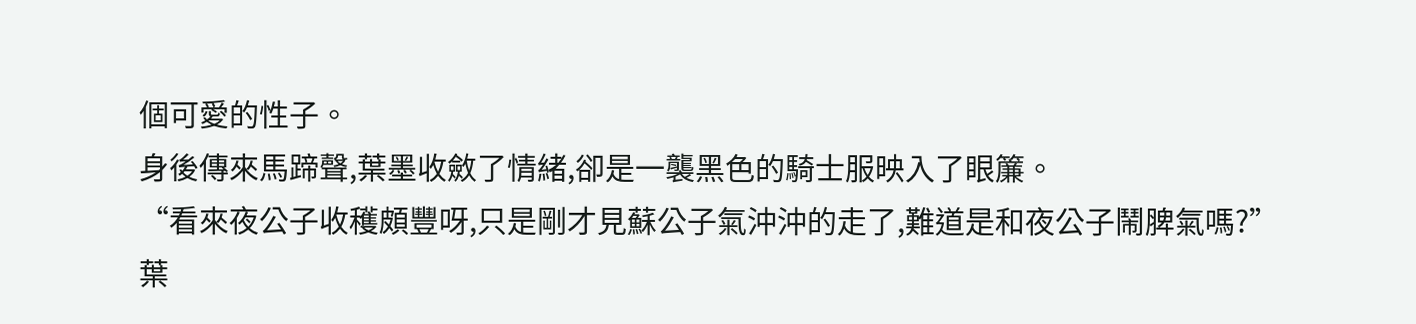個可愛的性子。
身後傳來馬蹄聲,葉墨收斂了情緒,卻是一襲黑色的騎士服映入了眼簾。
“看來夜公子收穫頗豐呀,只是剛才見蘇公子氣沖沖的走了,難道是和夜公子鬧脾氣嗎?”
葉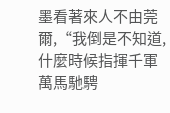墨看著來人不由莞爾,“我倒是不知道,什麼時候指揮千軍萬馬馳騁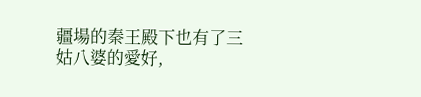疆場的秦王殿下也有了三姑八婆的愛好,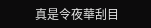真是令夜華刮目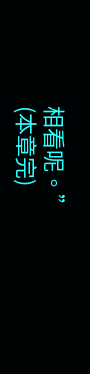相看呢。”
(本章完)